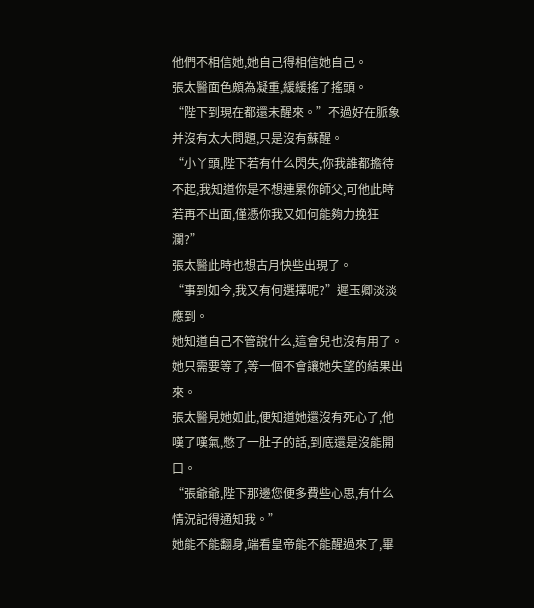他們不相信她,她自己得相信她自己。
張太醫面色頗為凝重,緩緩搖了搖頭。
“陛下到現在都還未醒來。”不過好在脈象并沒有太大問題,只是沒有蘇醒。
“小丫頭,陛下若有什么閃失,你我誰都擔待不起,我知道你是不想連累你師父,可他此時若再不出面,僅憑你我又如何能夠力挽狂瀾?”
張太醫此時也想古月快些出現了。
“事到如今,我又有何選擇呢?”遲玉卿淡淡應到。
她知道自己不管說什么,這會兒也沒有用了。
她只需要等了,等一個不會讓她失望的結果出來。
張太醫見她如此,便知道她還沒有死心了,他嘆了嘆氣,憋了一肚子的話,到底還是沒能開口。
“張爺爺,陛下那邊您便多費些心思,有什么情況記得通知我。”
她能不能翻身,端看皇帝能不能醒過來了,畢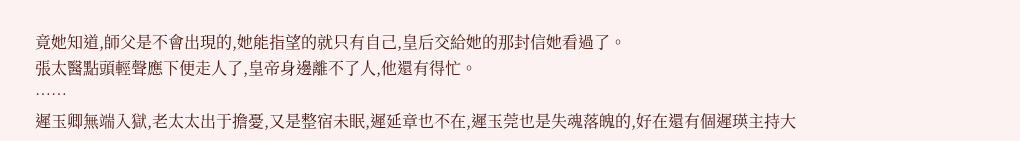竟她知道,師父是不會出現的,她能指望的就只有自己,皇后交給她的那封信她看過了。
張太醫點頭輕聲應下便走人了,皇帝身邊離不了人,他還有得忙。
……
遲玉卿無端入獄,老太太出于擔憂,又是整宿未眠,遲延章也不在,遲玉莞也是失魂落魄的,好在還有個遲瑛主持大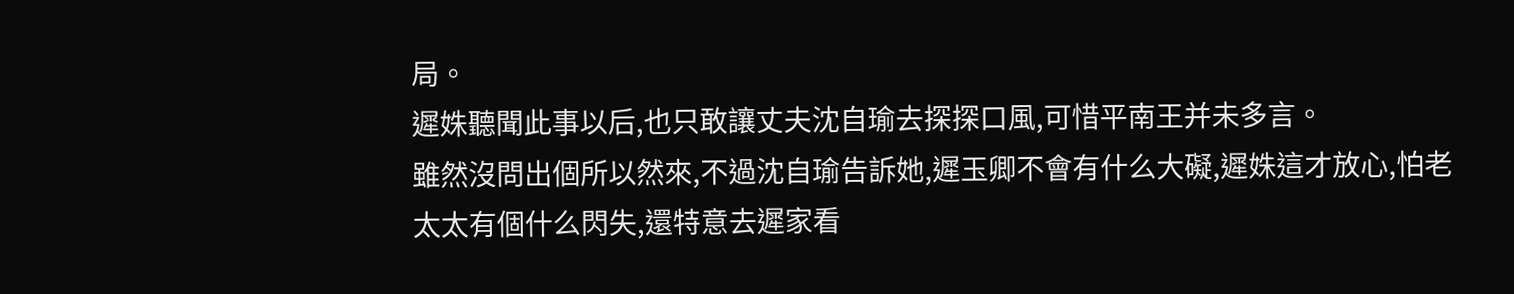局。
遲姝聽聞此事以后,也只敢讓丈夫沈自瑜去探探口風,可惜平南王并未多言。
雖然沒問出個所以然來,不過沈自瑜告訴她,遲玉卿不會有什么大礙,遲姝這才放心,怕老太太有個什么閃失,還特意去遲家看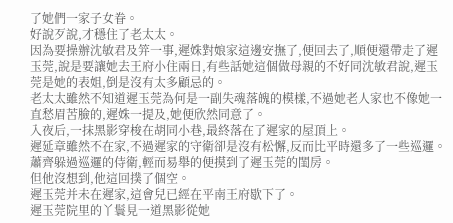了她們一家子女眷。
好說歹說,才穩住了老太太。
因為要操辦沈敏君及笄一事,遲姝對娘家這邊安撫了,便回去了,順便還帶走了遲玉莞,說是要讓她去王府小住兩日,有些話她這個做母親的不好同沈敏君說,遲玉莞是她的表姐,倒是沒有太多顧忌的。
老太太雖然不知道遲玉莞為何是一副失魂落魄的模樣,不過她老人家也不像她一直愁眉苦臉的,遲姝一提及,她便欣然同意了。
入夜后,一抹黑影穿梭在胡同小巷,最終落在了遲家的屋頂上。
遲延章雖然不在家,不過遲家的守衛卻是沒有松懈,反而比平時還多了一些巡邏。
蕭齊躲過巡邏的侍衛,輕而易舉的便摸到了遲玉莞的閨房。
但他沒想到,他這回撲了個空。
遲玉莞并未在遲家,這會兒已經在平南王府歇下了。
遲玉莞院里的丫鬟見一道黑影從她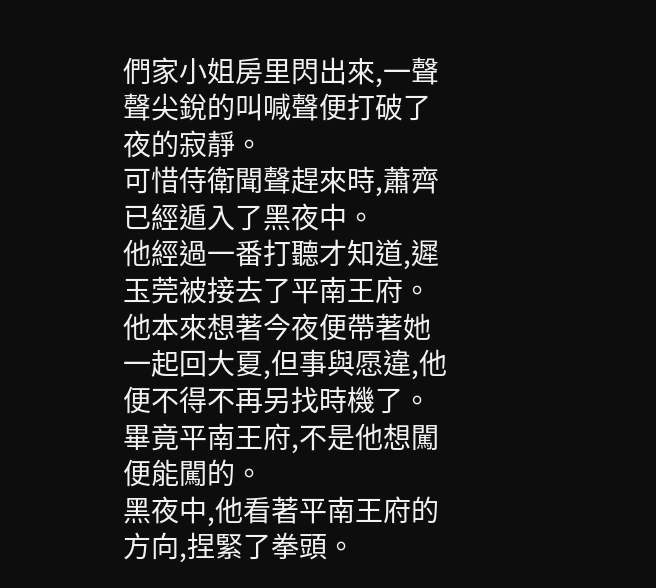們家小姐房里閃出來,一聲聲尖銳的叫喊聲便打破了夜的寂靜。
可惜侍衛聞聲趕來時,蕭齊已經遁入了黑夜中。
他經過一番打聽才知道,遲玉莞被接去了平南王府。
他本來想著今夜便帶著她一起回大夏,但事與愿違,他便不得不再另找時機了。
畢竟平南王府,不是他想闖便能闖的。
黑夜中,他看著平南王府的方向,捏緊了拳頭。